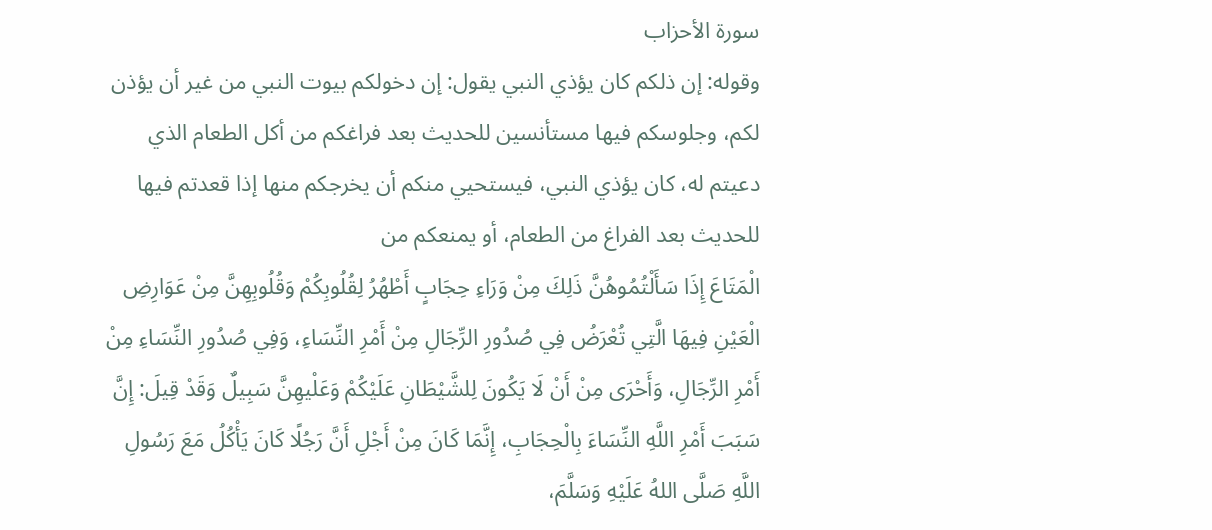سورة الأحزاب
وقوله: إن ذلكم كان يؤذي النبي يقول: إن دخولكم بيوت النبي من غير أن يؤذن لكم، وجلوسكم فيها مستأنسين للحديث بعد فراغكم من أكل الطعام الذي دعيتم له، كان يؤذي النبي، فيستحيي منكم أن يخرجكم منها إذا قعدتم فيها للحديث بعد الفراغ من الطعام، أو يمنعكم من
الْمَتَاعَ إِذَا سَأَلْتُمُوهُنَّ ذَلِكَ مِنْ وَرَاءِ حِجَابٍ أَطْهُرُ لِقُلُوبِكُمْ وَقُلُوبِهِنَّ مِنْ عَوَارِضِ الْعَيْنِ فِيهَا الَّتِي تُعْرَضُ فِي صُدُورِ الرِّجَالِ مِنْ أَمْرِ النِّسَاءِ، وَفِي صُدُورِ النِّسَاءِ مِنْ أَمْرِ الرِّجَالِ، وَأَحْرَى مِنْ أَنْ لَا يَكُونَ لِلشَّيْطَانِ عَلَيْكُمْ وَعَلْيهِنَّ سَبِيلٌ وَقَدْ قِيلَ: إِنَّ سَبَبَ أَمْرِ اللَّهِ النِّسَاءَ بِالْحِجَابِ، إِنَّمَا كَانَ مِنْ أَجْلِ أَنَّ رَجُلًا كَانَ يَأْكُلُ مَعَ رَسُولِ اللَّهِ صَلَّى اللهُ عَلَيْهِ وَسَلَّمَ،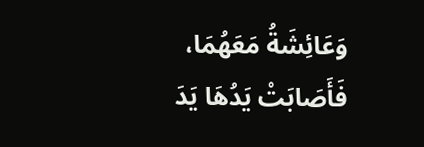وَعَائِشَةُ مَعَهُمَا، فَأَصَابَتْ يَدُهَا يَدَ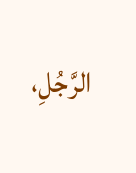الرَّجُلِ،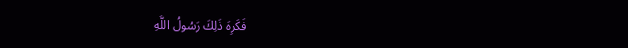فَكَرِهَ ذَلِكَ رَسُولُ اللَّهِ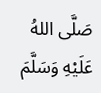صَلَّى اللهُ عَلَيْهِ وَسَلَّمَ